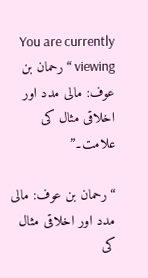You are currently viewing “رحمان بن عوف: مالی مدد اور اخلاقی مثال کی علامت۔”

“رحمان بن عوف: مالی مدد اور اخلاقی مثال کی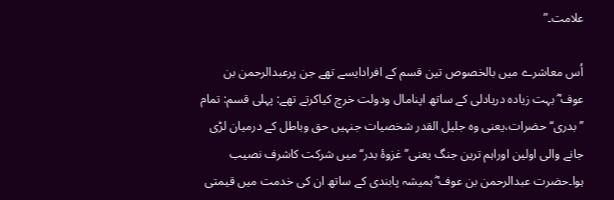علامت۔”

اُس معاشرے میں بالخصوص تین قسم کے افرادایسے تھے جن پرعبدالرحمن بن عوف ؓ بہت زیادہ دریادلی کے ساتھ اپنامال ودولت خرچ کیاکرتے تھے: پہلی قسم: تمام ’’بدری‘‘ حضرات،یعنی وہ جلیل القدر شخصیات جنہیں حق وباطل کے درمیان لڑی جانے والی اولین اوراہم ترین جنگ یعنی’’غزوۂ بدر‘‘میں شرکت کاشرف نصیب ہوا۔حضرت عبدالرحمن بن عوف ؓ ہمیشہ پابندی کے ساتھ ان کی خدمت میں قیمتی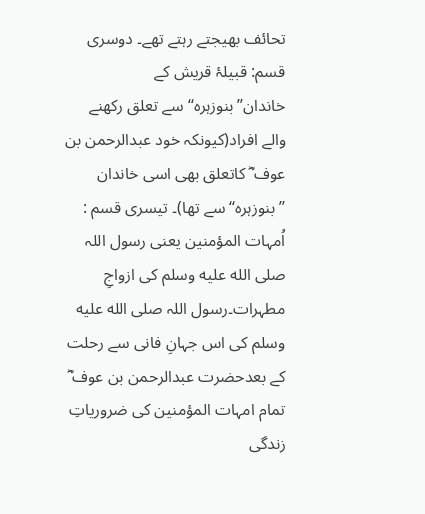تحائف بھیجتے رہتے تھے۔ دوسری قسم: قبیلۂ قریش کے خاندان’’بنوزہرہ‘‘سے تعلق رکھنے والے افراد(کیونکہ خود عبدالرحمن بن عوف ؓ کاتعلق بھی اسی خاندان ’’بنوزہرہ‘‘سے تھا)۔ تیسری قسم : اُمہات المؤمنین یعنی رسول اللہ صلى الله عليه وسلم کی ازواجِ مطہرات۔رسول اللہ صلى الله عليه وسلم کی اس جہانِ فانی سے رحلت کے بعدحضرت عبدالرحمن بن عوف ؓ تمام امہات المؤمنین کی ضروریاتِ زندگی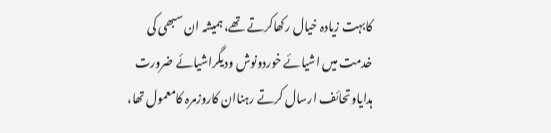کابہت زیادہ خیال رکھاکرتے تھے،ہمیشہ ان سبھی کی خدمت میں اشیائے خوردونوش ودیگراشیائے ضرورت ہدایاوتحائف ارسال کرتے رہناان کاروزمرہ کامعمول تھا،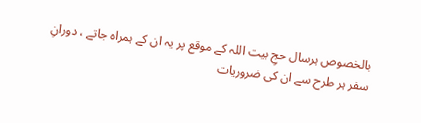بالخصوص ہرسال حجِ بیت اللہ کے موقع پر یہ ان کے ہمراہ جاتے ، دورانِ سفر ہر طرح سے ان کی ضروریات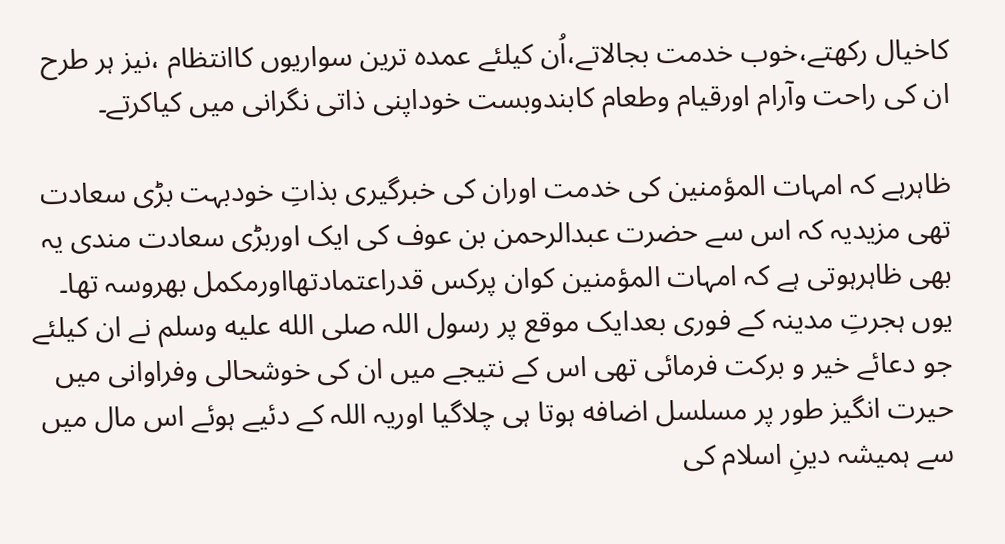کاخیال رکھتے،خوب خدمت بجالاتے،اُن کیلئے عمدہ ترین سواریوں کاانتظام ،نیز ہر طرح ان کی راحت وآرام اورقیام وطعام کابندوبست خوداپنی ذاتی نگرانی میں کیاکرتے۔

ظاہرہے کہ امہات المؤمنین کی خدمت اوران کی خبرگیری بذاتِ خودبہت بڑی سعادت تھی مزیدیہ کہ اس سے حضرت عبدالرحمن بن عوف کی ایک اوربڑی سعادت مندی یہ بھی ظاہرہوتی ہے کہ امہات المؤمنین کوان پرکس قدراعتمادتھااورمکمل بھروسہ تھا۔  یوں ہجرتِ مدینہ کے فوری بعدایک موقع پر رسول اللہ صلى الله عليه وسلم نے ان کیلئے جو دعائے خیر و برکت فرمائی تھی اس کے نتیجے میں ان کی خوشحالی وفراوانی میں حیرت انگیز طور پر مسلسل اضافه ہوتا ہی چلاگیا اوریہ اللہ کے دئیے ہوئے اس مال میں سے ہمیشہ دینِ اسلام کی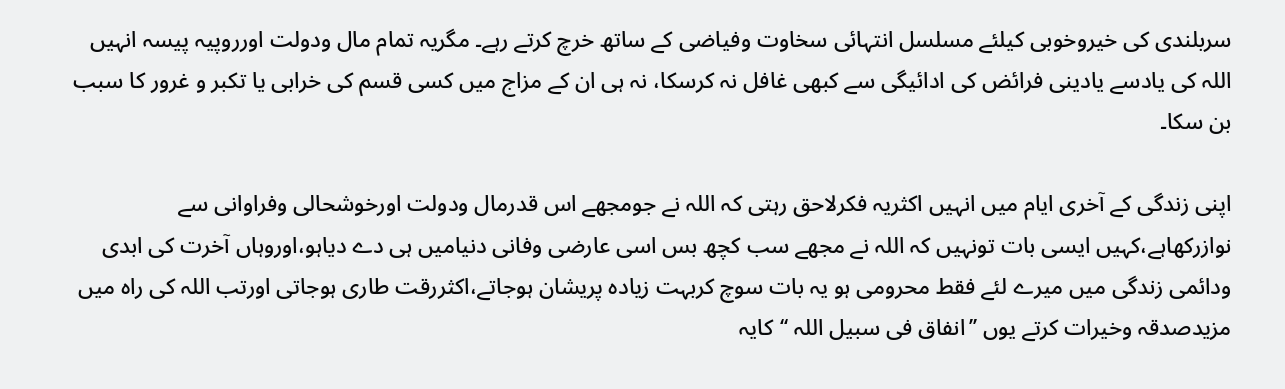سربلندی کی خیروخوبی کیلئے مسلسل انتہائی سخاوت وفیاضی کے ساتھ خرچ کرتے رہے۔ مگریہ تمام مال ودولت اورروپیہ پیسہ انہیں اللہ کی یادسے یادینی فرائض کی ادائیگی سے کبھی غافل نہ کرسکا، نہ ہی ان کے مزاج میں کسی قسم کی خرابی یا تکبر و غرور کا سبب بن سکا۔

اپنی زندگی کے آخری ایام میں انہیں اکثریہ فکرلاحق رہتی کہ اللہ نے جومجھے اس قدرمال ودولت اورخوشحالی وفراوانی سے نوازرکھاہے،کہیں ایسی بات تونہیں کہ اللہ نے مجھے سب کچھ بس اسی عارضی وفانی دنیامیں ہی دے دیاہو،اوروہاں آخرت کی ابدی ودائمی زندگی میں میرے لئے فقط محرومی ہو یہ بات سوچ کربہت زیادہ پریشان ہوجاتے،اکثررقت طاری ہوجاتی اورتب اللہ کی راہ میں مزیدصدقہ وخیرات کرتے یوں ’’انفاق فی سبیل اللہ ‘‘کایہ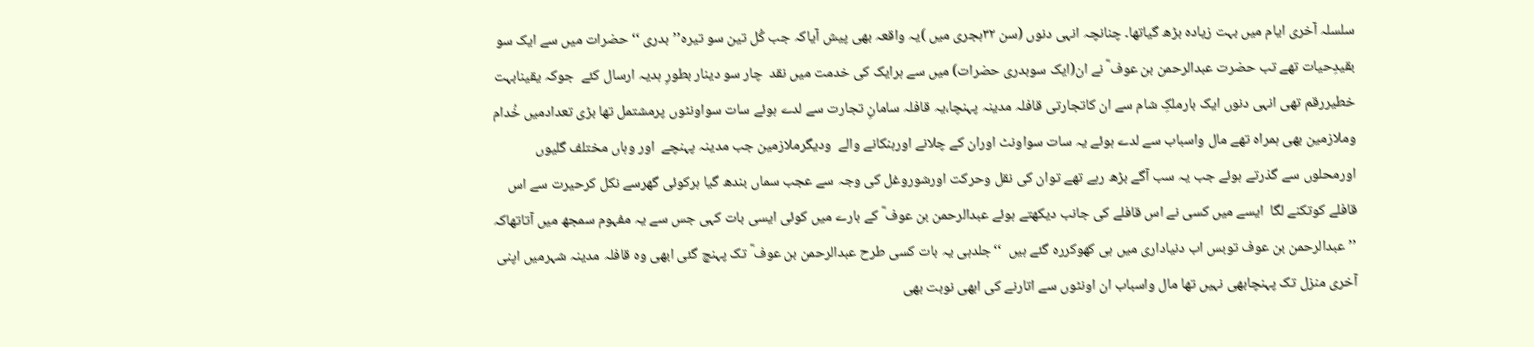سلسلہ آخری ایام میں بہت زیادہ بڑھ گیاتھا۔ چنانچہ انہی دنوں (سن ۳۲ہجری میں )یہ واقعہ بھی پیش آیاکہ جب کُل تین سو تیرہ’’بدری ‘‘ حضرات میں سے ایک سو بقیدِحیات تھے تب حضرت عبدالرحمن بن عوف ؓ نے ان(ایک سوبدری حضرات) میں سے ہرایک کی خدمت میں نقد  چار سو دینار بطورِ ہدیہ ارسال کئے  جوکہ یقینابہت خطیررقم تھی انہی دنوں ایک بارملکِ شام سے ان کاتجارتی قافلہ مدینہ پہنچا،یہ قافلہ سامانِ تجارت سے لدے ہوئے سات سواونٹوں پرمشتمل تھا بڑی تعدادمیں خُدام وملازمین بھی ہمراہ تھے مال واسباب سے لدے ہوئے یہ سات سواونٹ اوران کے چلانے اورہنکانے والے  ودیگرملازمین جب مدینہ پہنچے  اور وہاں مختلف گلیوں اورمحلوں سے گذرتے ہوئے جب یہ سب آگے بڑھ رہے تھے توان کی نقل وحرکت اورشوروغل کی وجہ سے عجب سماں بندھ گیا ہرکوئی گھرسے نکل کرحیرت سے اس قافلے کوتکنے لگا  ایسے میں کسی نے اس قافلے کی جانب دیکھتے ہوئے عبدالرحمن بن عوف ؓ کے بارے میں کوئی ایسی بات کہی جس سے یہ مفہوم سمجھ میں آتاتھاکہ ’’عبدالرحمن بن عوف توبس اب دنیاداری میں ہی کھوکررہ گئے ہیں  ‘‘جلدہی یہ بات کسی طرح عبدالرحمن بن عوف ؓ تک پہنچ گئی ابھی وہ قافلہ مدینہ شہرمیں اپنی آخری منزل تک پہنچابھی نہیں تھا مال واسباب ان اونٹوں سے اتارنے کی ابھی نوبت بھی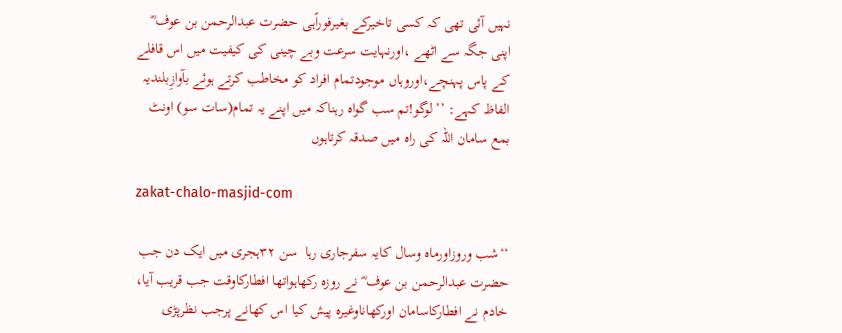نہیں آئی تھی کہ کسی تاخیرکے بغیرفوراًہی حضرت عبدالرحمن بن عوف ؓ اپنی جگہ سے اٹھے ،اورنہایت سرعت وبے چینی کی کیفیت میں اس قافلے کے پاس پہنچے،اوروہاں موجودتمام افراد کو مخاطب کرتے ہوئے بآوازِبلندیہ الفاظ کہے: ’’لوگو!تم سب گواہ رہناکہ میں اپنے یہ تمام(سات سو) اونٹ بمع سامان اللہ کی راہ میں صدقہ کرتاہوں

zakat-chalo-masjid-com

‘‘شب وروزاورماہ وسال کایہ سفرجاری رہا  سن ۳۲ہجری میں ایک دن جب حضرت عبدالرحمن بن عوف ؓ نے روزہ رکھاہواتھا افطارکاوقت جب قریب آیا، خادم نے افطارکاسامان اورکھاناوغیرہ پیش کیا اس کھانے پرجب نظرپڑی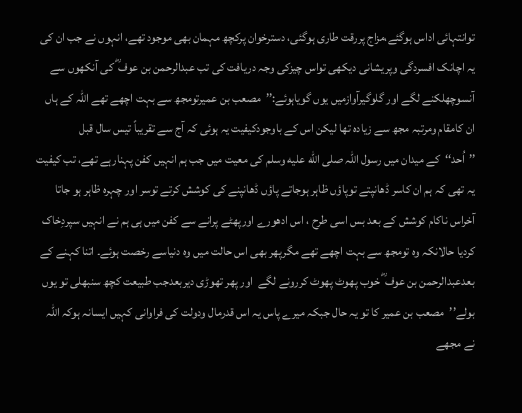توانتہائی اداس ہوگئے،مزاج پررقت طاری ہوگئی، دسترخوان پرکچھ مہمان بھی موجود تھے، انہوں نے جب ان کی یہ اچانک افسردگی وپریشانی دیکھی تواس چیزکی وجہ دریافت کی تب عبدالرحمن بن عوف ؓ کی آنکھوں سے آنسوچھلکنے لگے اور گلوگیرآوازمیں یوں گویاہوئے:’’مصعب بن عمیرتومجھ سے بہت اچھے تھے اللہ کے ہاں ان کامقام ومرتبہ مجھ سے زیادہ تھا لیکن اس کے باوجودکیفیت یہ ہوئی کہ آج سے تقریباً تیس سال قبل ’’اُحد‘‘کے میدان میں رسول اللہ صلى الله عليه وسلم کی معیت میں جب ہم انہیں کفن پہنارہے تھے، تب کیفیت یہ تھی کہ ہم ان کاسر ڈھانپتے توپاؤں ظاہر ہوجاتے پاؤں ڈھانپنے کی کوشش کرتے توسر اور چہرہ ظاہر ہو جاتا آخراس ناکام کوشش کے بعد بس اسی طرح ، اس ادھورے اورپھٹے پرانے سے کفن میں ہی ہم نے انہیں سپردِخاک کردیا حالانکہ وہ تومجھ سے بہت اچھے تھے مگرپھر بھی اس حالت میں وہ دنیاسے رخصت ہوئے۔ اتنا کہنے کے بعدعبدالرحمن بن عوف ؓ خوب پھوٹ پھوٹ کررونے لگے  اور پھر تھوڑی دیربعدجب طبیعت کچھ سنبھلی تو یوں بولے’’مصعب بن عمیر کا تو یہ حال جبکہ میرے پاس یہ اس قدرمال ودولت کی فراوانی کہیں ایسانہ ہوکہ اللہ نے مجھے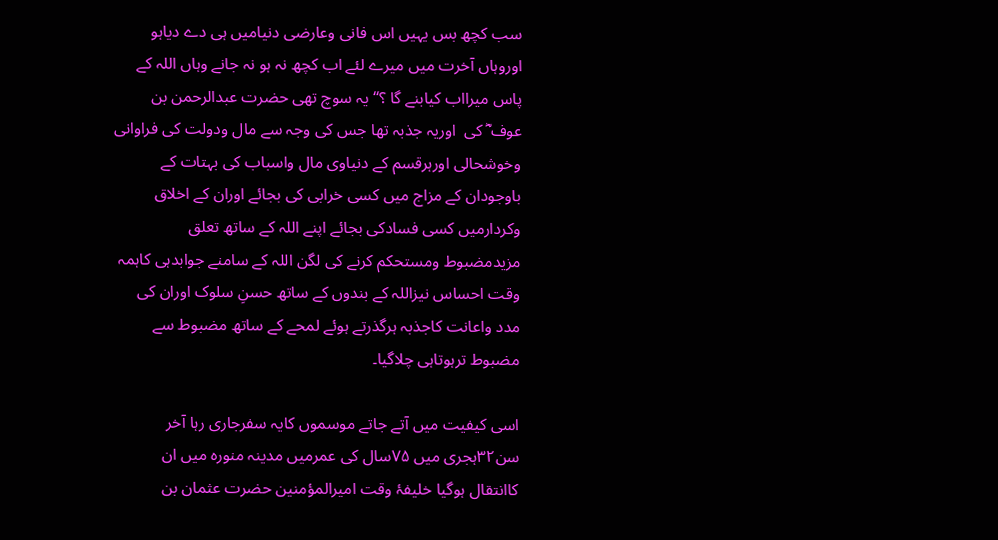سب کچھ بس یہیں اس فانی وعارضی دنیامیں ہی دے دیاہو اوروہاں آخرت میں میرے لئے اب کچھ نہ ہو نہ جانے وہاں اللہ کے پاس میرااب کیابنے گا ؟‘‘ یہ سوچ تھی حضرت عبدالرحمن بن عوف ؓ کی  اوریہ جذبہ تھا جس کی وجہ سے مال ودولت کی فراوانی وخوشحالی اورہرقسم کے دنیاوی مال واسباب کی بہتات کے باوجودان کے مزاج میں کسی خرابی کی بجائے اوران کے اخلاق وکردارمیں کسی فسادکی بجائے اپنے اللہ کے ساتھ تعلق مزیدمضبوط ومستحکم کرنے کی لگن اللہ کے سامنے جوابدہی کاہمہ وقت احساس نیزاللہ کے بندوں کے ساتھ حسنِ سلوک اوران کی مدد واعانت کاجذبہ ہرگذرتے ہوئے لمحے کے ساتھ مضبوط سے مضبوط ترہوتاہی چلاگیا۔

اسی کیفیت میں آتے جاتے موسموں کایہ سفرجاری رہا آخر سن۳۲ہجری میں ۷۵سال کی عمرمیں مدینہ منورہ میں ان کاانتقال ہوگیا خلیفۂ وقت امیرالمؤمنین حضرت عثمان بن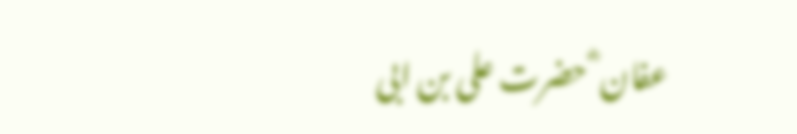عفان ؓ حضرت علی بن ابی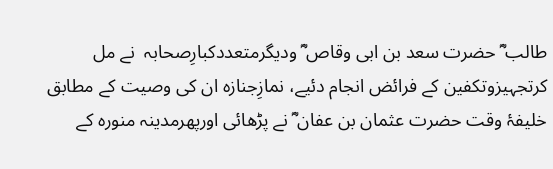طالب ؓ حضرت سعد بن ابی وقاص ؓ ودیگرمتعددکبارِصحابہ  نے مل کرتجہیزوتکفین کے فرائض انجام دئیے، نمازِجنازہ ان کی وصیت کے مطابق خلیفۂ وقت حضرت عثمان بن عفان ؓ نے پڑھائی اورپھرمدینہ منورہ کے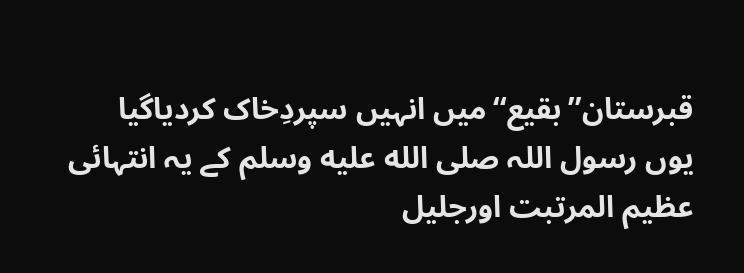قبرستان’’بقیع‘‘میں انہیں سپردِخاک کردیاگیا یوں رسول اللہ صلى الله عليه وسلم کے یہ انتہائی عظیم المرتبت اورجلیل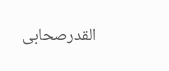القدرصحابی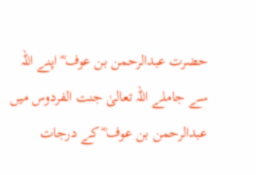حضرت عبدالرحمن بن عوف ؓ اپنے اللہ سے جاملے اللہ تعالیٰ جنت الفردوس میں عبدالرحمن بن عوف ؓ کے درجات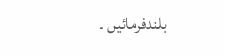بلندفرمائیں ۔